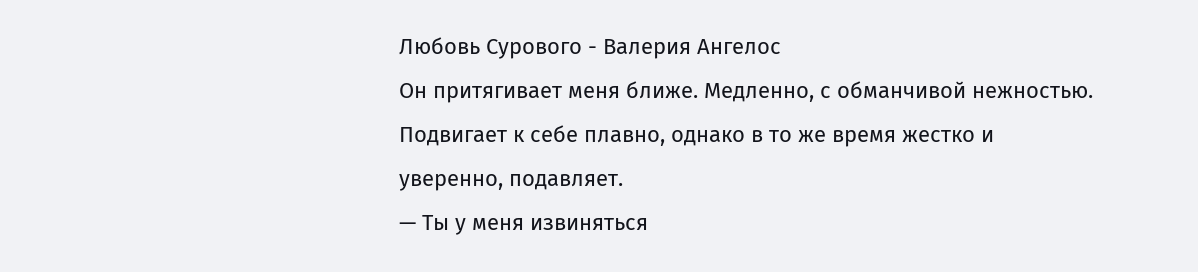Любовь Сурового - Валерия Ангелос
Он притягивает меня ближе. Медленно, с обманчивой нежностью. Подвигает к себе плавно, однако в то же время жестко и уверенно, подавляет.
— Ты у меня извиняться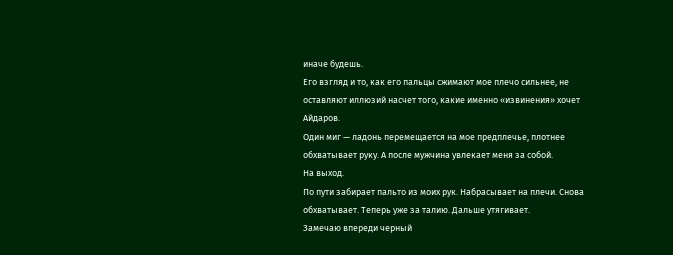иначе будешь.
Его взгляд и то, как его пальцы сжимают мое плечо сильнее, не оставляют иллюзий насчет того, какие именно «извинения» хочет Айдаров.
Один миг — ладонь перемещается на мое предплечье, плотнее обхватывает руку. А после мужчина увлекает меня за собой.
На выход.
По пути забирает пальто из моих рук. Набрасывает на плечи. Снова обхватывает. Теперь уже за талию. Дальше утягивает.
Замечаю впереди черный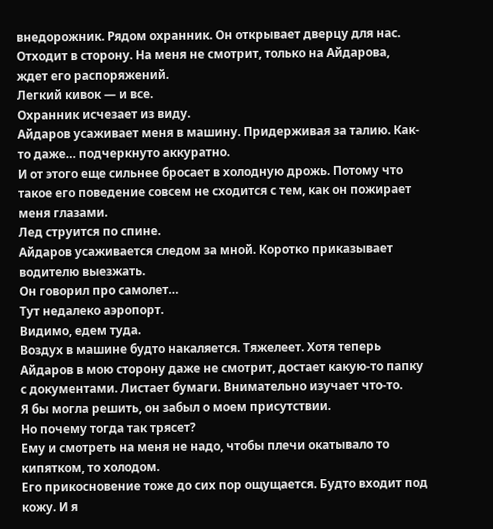внедорожник. Рядом охранник. Он открывает дверцу для нас. Отходит в сторону. На меня не смотрит, только на Айдарова, ждет его распоряжений.
Легкий кивок — и все.
Охранник исчезает из виду.
Айдаров усаживает меня в машину. Придерживая за талию. Как-то даже… подчеркнуто аккуратно.
И от этого еще сильнее бросает в холодную дрожь. Потому что такое его поведение совсем не сходится с тем, как он пожирает меня глазами.
Лед струится по спине.
Айдаров усаживается следом за мной. Коротко приказывает водителю выезжать.
Он говорил про самолет…
Тут недалеко аэропорт.
Видимо, едем туда.
Воздух в машине будто накаляется. Тяжелеет. Хотя теперь Айдаров в мою сторону даже не смотрит, достает какую-то папку с документами. Листает бумаги. Внимательно изучает что-то.
Я бы могла решить, он забыл о моем присутствии.
Но почему тогда так трясет?
Ему и смотреть на меня не надо, чтобы плечи окатывало то кипятком, то холодом.
Его прикосновение тоже до сих пор ощущается. Будто входит под кожу. И я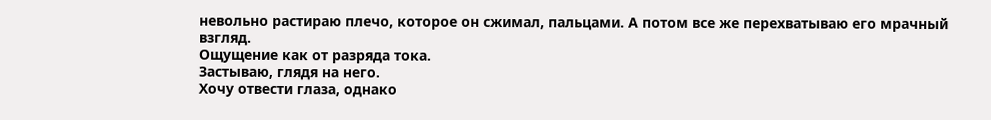невольно растираю плечо, которое он сжимал, пальцами. А потом все же перехватываю его мрачный взгляд.
Ощущение как от разряда тока.
Застываю, глядя на него.
Хочу отвести глаза, однако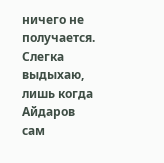ничего не получается. Слегка выдыхаю, лишь когда Айдаров сам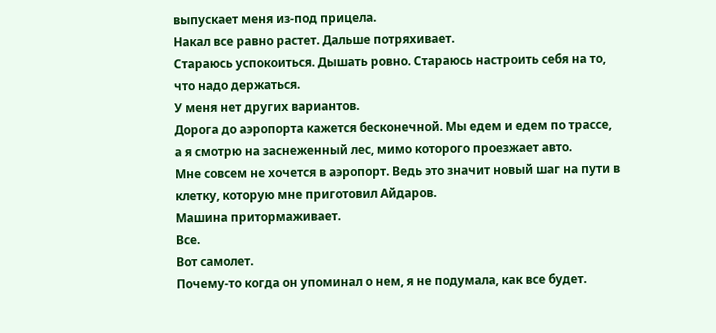выпускает меня из-под прицела.
Накал все равно растет. Дальше потряхивает.
Стараюсь успокоиться. Дышать ровно. Стараюсь настроить себя на то, что надо держаться.
У меня нет других вариантов.
Дорога до аэропорта кажется бесконечной. Мы едем и едем по трассе, а я смотрю на заснеженный лес, мимо которого проезжает авто.
Мне совсем не хочется в аэропорт. Ведь это значит новый шаг на пути в клетку, которую мне приготовил Айдаров.
Машина притормаживает.
Все.
Вот самолет.
Почему-то когда он упоминал о нем, я не подумала, как все будет.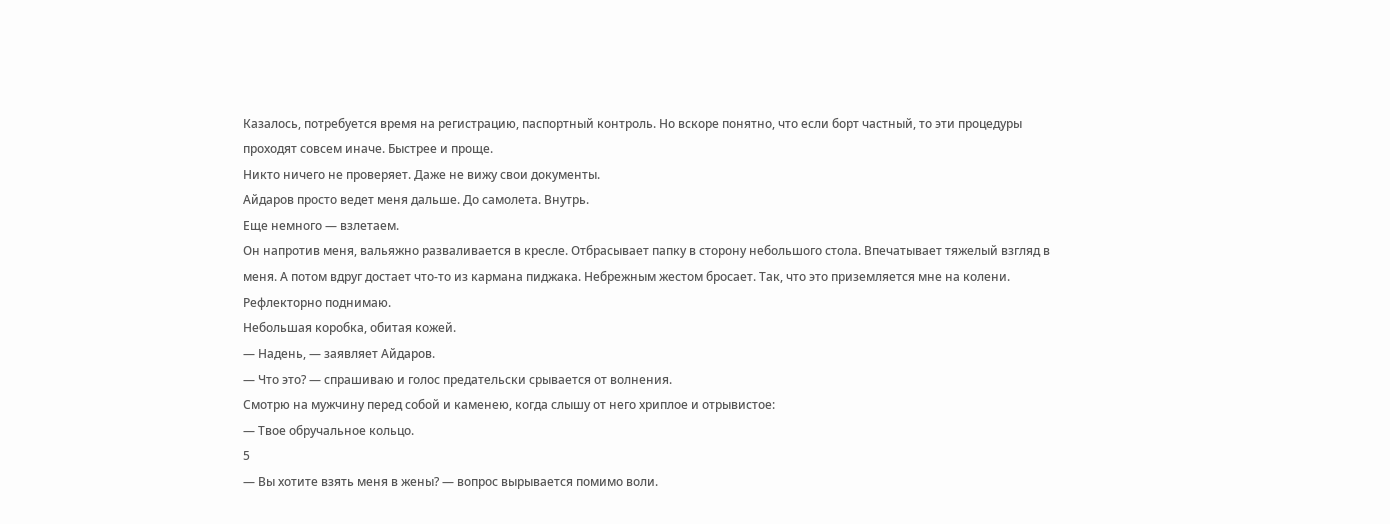Казалось, потребуется время на регистрацию, паспортный контроль. Но вскоре понятно, что если борт частный, то эти процедуры проходят совсем иначе. Быстрее и проще.
Никто ничего не проверяет. Даже не вижу свои документы.
Айдаров просто ведет меня дальше. До самолета. Внутрь.
Еще немного — взлетаем.
Он напротив меня, вальяжно разваливается в кресле. Отбрасывает папку в сторону небольшого стола. Впечатывает тяжелый взгляд в меня. А потом вдруг достает что-то из кармана пиджака. Небрежным жестом бросает. Так, что это приземляется мне на колени.
Рефлекторно поднимаю.
Небольшая коробка, обитая кожей.
— Надень, — заявляет Айдаров.
— Что это? — спрашиваю и голос предательски срывается от волнения.
Смотрю на мужчину перед собой и каменею, когда слышу от него хриплое и отрывистое:
— Твое обручальное кольцо.
5
— Вы хотите взять меня в жены? — вопрос вырывается помимо воли.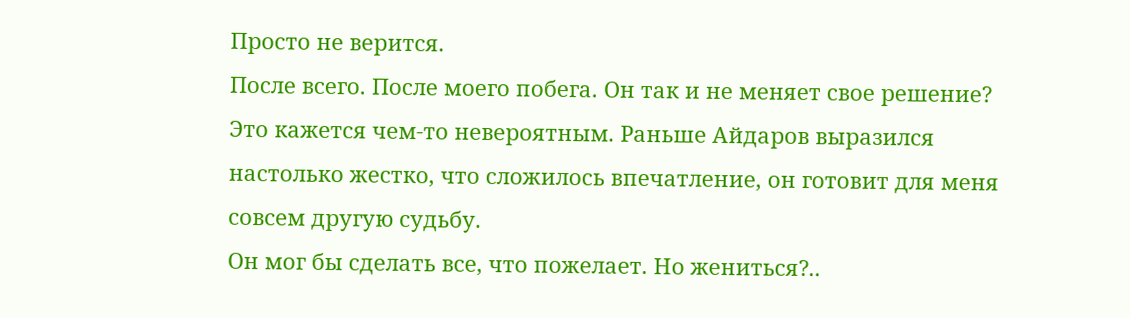Просто не верится.
После всего. После моего побега. Он так и не меняет свое решение? Это кажется чем-то невероятным. Раньше Айдаров выразился настолько жестко, что сложилось впечатление, он готовит для меня совсем другую судьбу.
Он мог бы сделать все, что пожелает. Но жениться?..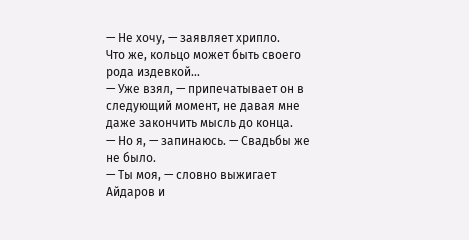— Не хочу, — заявляет хрипло.
Что же, кольцо может быть своего рода издевкой…
— Уже взял, — припечатывает он в следующий момент, не давая мне даже закончить мысль до конца.
— Но я, — запинаюсь. — Свадьбы же не было.
— Ты моя, — словно выжигает Айдаров и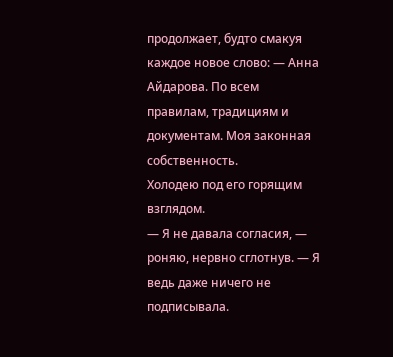продолжает, будто смакуя каждое новое слово: — Анна Айдарова. По всем правилам, традициям и документам. Моя законная собственность.
Холодею под его горящим взглядом.
— Я не давала согласия, — роняю, нервно сглотнув. — Я ведь даже ничего не подписывала.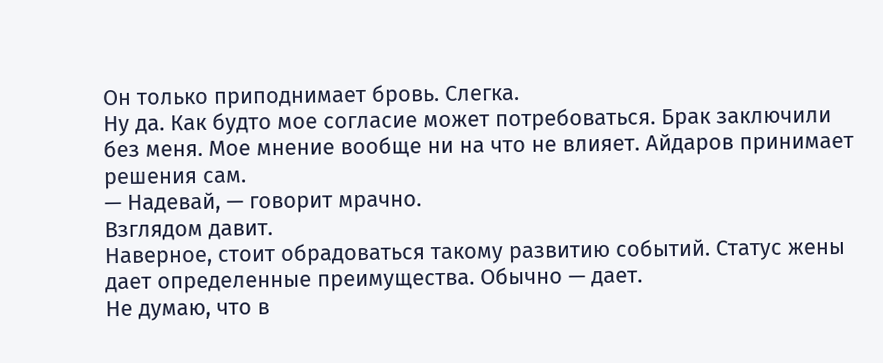Он только приподнимает бровь. Слегка.
Ну да. Как будто мое согласие может потребоваться. Брак заключили без меня. Мое мнение вообще ни на что не влияет. Айдаров принимает решения сам.
— Надевай, — говорит мрачно.
Взглядом давит.
Наверное, стоит обрадоваться такому развитию событий. Статус жены дает определенные преимущества. Обычно — дает.
Не думаю, что в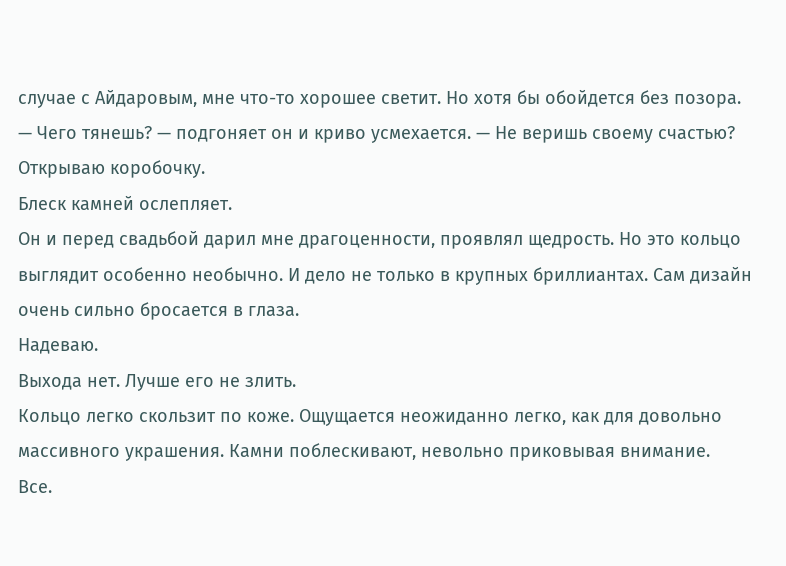случае с Айдаровым, мне что-то хорошее светит. Но хотя бы обойдется без позора.
— Чего тянешь? — подгоняет он и криво усмехается. — Не веришь своему счастью?
Открываю коробочку.
Блеск камней ослепляет.
Он и перед свадьбой дарил мне драгоценности, проявлял щедрость. Но это кольцо выглядит особенно необычно. И дело не только в крупных бриллиантах. Сам дизайн очень сильно бросается в глаза.
Надеваю.
Выхода нет. Лучше его не злить.
Кольцо легко скользит по коже. Ощущается неожиданно легко, как для довольно массивного украшения. Камни поблескивают, невольно приковывая внимание.
Все.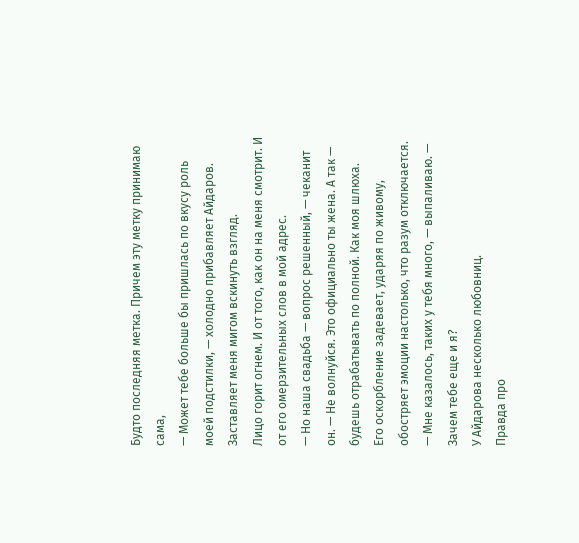Будто последняя метка. Причем эту метку принимаю сама,
— Может тебе больше бы пришлась по вкусу роль моей подстилки, — холодно прибавляет Айдаров.
Заставляет меня мигом вскинуть взгляд.
Лицо горит огнем. И от того, как он на меня смотрит. И от его омерзительных слов в мой адрес.
— Но наша свадьба — вопрос решенный, — чеканит он. — Не волнуйся. Это официально ты жена. А так — будешь отрабатывать по полной. Как моя шлюха.
Его оскорбление задевает, ударяя по живому, обостряет эмоции настолько, что разум отключается.
— Мне казалось, таких у тебя много, — выпаливаю. — Зачем тебе еще и я?
У Айдарова несколько любовниц.
Правда про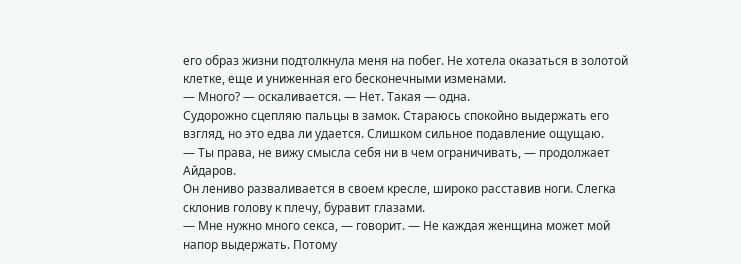его образ жизни подтолкнула меня на побег. Не хотела оказаться в золотой клетке, еще и униженная его бесконечными изменами.
— Много? — оскаливается. — Нет. Такая — одна.
Судорожно сцепляю пальцы в замок. Стараюсь спокойно выдержать его взгляд, но это едва ли удается. Слишком сильное подавление ощущаю.
— Ты права, не вижу смысла себя ни в чем ограничивать, — продолжает Айдаров.
Он лениво разваливается в своем кресле, широко расставив ноги. Слегка склонив голову к плечу, буравит глазами.
— Мне нужно много секса, — говорит. — Не каждая женщина может мой напор выдержать. Потому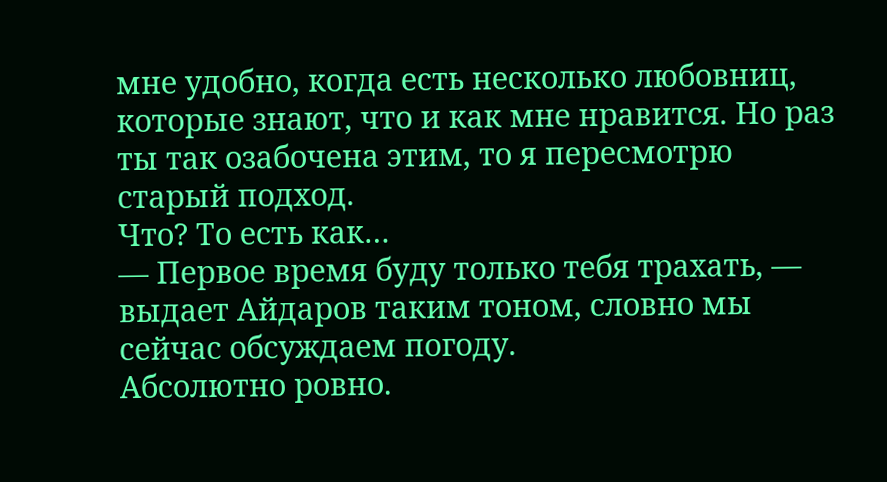мне удобно, когда есть несколько любовниц, которые знают, что и как мне нравится. Но раз ты так озабочена этим, то я пересмотрю старый подход.
Что? То есть как…
— Первое время буду только тебя трахать, — выдает Айдаров таким тоном, словно мы сейчас обсуждаем погоду.
Абсолютно ровно.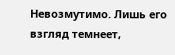Невозмутимо. Лишь его взгляд темнеет,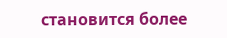становится более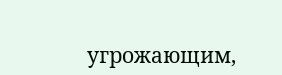угрожающим,